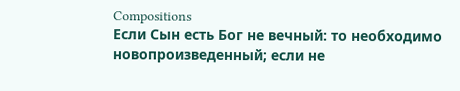Compositions
Если Сын есть Бог не вечный: то необходимо новопроизведенный; если не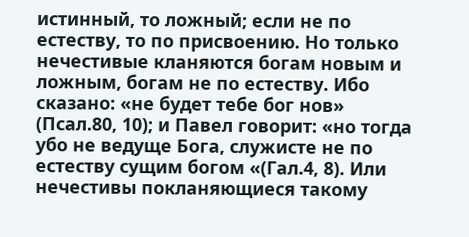истинный, то ложный; если не по естеству, то по присвоению. Но только нечестивые кланяются богам новым и ложным, богам не по естеству. Ибо сказано: «не будет тебе бог нов» (Псал.80, 10); и Павел говорит: «но тогда убо не ведуще Бога, служисте не по естеству сущим богом «(Гал.4, 8). Или нечестивы покланяющиеся такому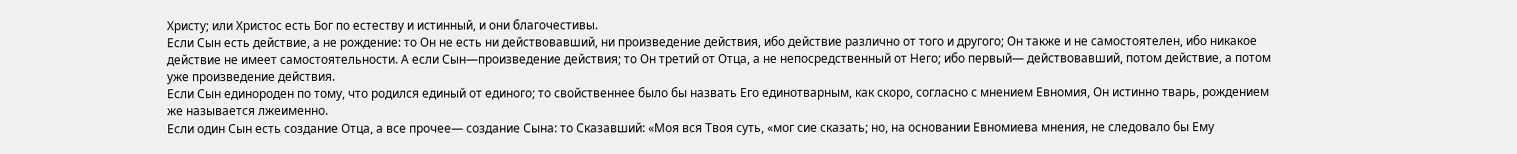Христу; или Христос есть Бог по естеству и истинный, и они благочестивы.
Если Сын есть действие, а не рождение: то Он не есть ни действовавший, ни произведение действия, ибо действие различно от того и другого; Он также и не самостоятелен, ибо никакое действие не имеет самостоятельности. А если Сын—произведение действия; то Он третий от Отца, а не непосредственный от Него; ибо первый— действовавший, потом действие, а потом уже произведение действия.
Если Сын единороден по тому, что родился единый от единого; то свойственнее было бы назвать Его единотварным, как скоро, согласно с мнением Евномия, Он истинно тварь, рождением же называется лжеименно.
Если один Сын есть создание Отца, а все прочее— создание Сына: то Сказавший: «Моя вся Твоя суть, «мог сие сказать; но, на основании Евномиева мнения, не следовало бы Ему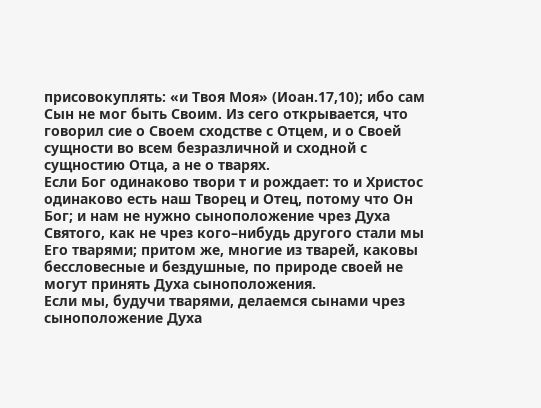присовокуплять: «и Твоя Моя» (Иоан.17,10); ибо сам Сын не мог быть Своим. Из сего открывается, что говорил сие о Своем сходстве с Отцем, и о Своей сущности во всем безразличной и сходной с сущностию Отца, а не о тварях.
Если Бог одинаково твори т и рождает: то и Христос одинаково есть наш Творец и Отец, потому что Он Бог; и нам не нужно сыноположение чрез Духа Святого, как не чрез кого–нибудь другого стали мы Его тварями; притом же, многие из тварей, каковы бессловесные и бездушные, по природе своей не могут принять Духа сыноположения.
Если мы, будучи тварями, делаемся сынами чрез сыноположение Духа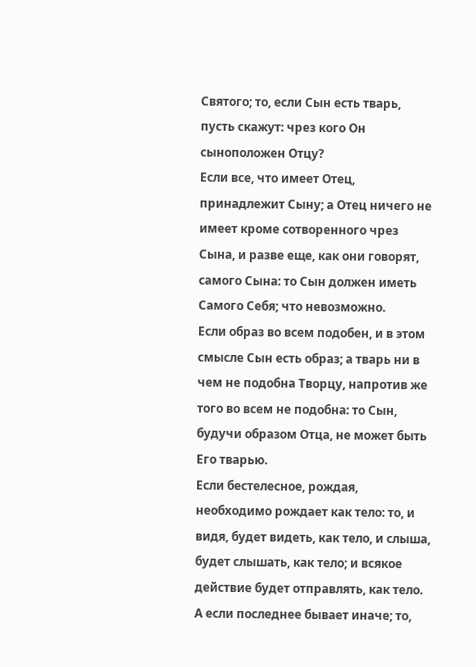Святого; то, если Сын есть тварь, пусть скажут: чрез кого Он сыноположен Отцу?
Если все, что имеет Отец, принадлежит Сыну; а Отец ничего не имеет кроме сотворенного чрез Сына, и разве еще, как они говорят, самого Сына: то Сын должен иметь Самого Себя; что невозможно.
Если образ во всем подобен, и в этом смысле Сын есть образ; а тварь ни в чем не подобна Творцу, напротив же того во всем не подобна: то Сын, будучи образом Отца, не может быть Его тварью.
Если бестелесное, рождая, необходимо рождает как тело: то, и видя, будет видеть, как тело, и слыша, будет слышать, как тело; и всякое действие будет отправлять, как тело. А если последнее бывает иначе; то,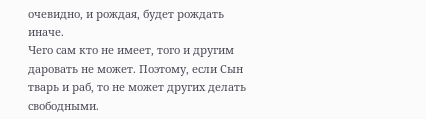очевидно, и рождая, будет рождать иначе.
Чего сам кто не имеет, того и другим даровать не может. Поэтому, если Сын тварь и раб, то не может других делать свободными.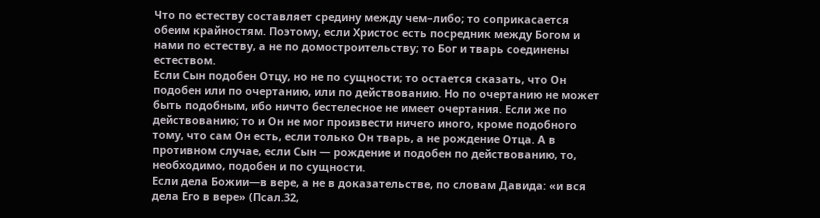Что по естеству составляет средину между чем–либо; то соприкасается обеим крайностям. Поэтому, если Христос есть посредник между Богом и нами по естеству, а не по домостроительству; то Бог и тварь соединены естеством.
Если Сын подобен Отцу, но не по сущности; то остается сказать, что Он подобен или по очертанию, или по действованию. Но по очертанию не может быть подобным, ибо ничто бестелесное не имеет очертания. Если же по действованию; то и Он не мог произвести ничего иного, кроме подобного тому, что сам Он есть, если только Он тварь, а не рождение Отца. А в противном случае, если Сын — рождение и подобен по действованию, то, необходимо, подобен и по сущности.
Если дела Божии—в вере, а не в доказательстве, по словам Давида: «и вся дела Его в вере» (Псал.32,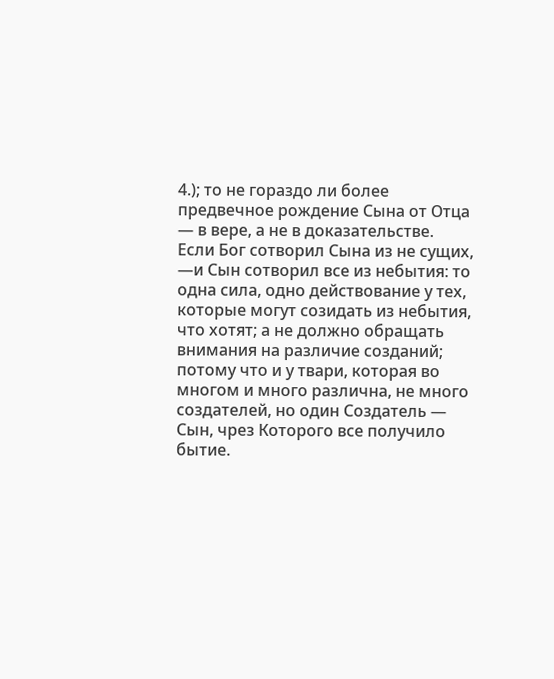4.); то не гораздо ли более предвечное рождение Сына от Отца — в вере, а не в доказательстве.
Если Бог сотворил Сына из не сущих, —и Сын сотворил все из небытия: то одна сила, одно действование у тех, которые могут созидать из небытия, что хотят; а не должно обращать внимания на различие созданий; потому что и у твари, которая во многом и много различна, не много создателей, но один Создатель — Сын, чрез Которого все получило бытие.